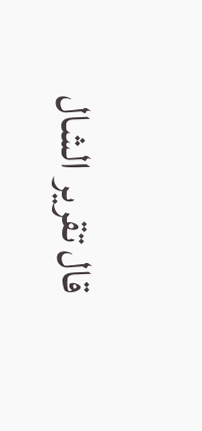قال تقرير الشال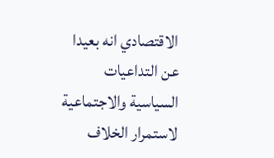الاقتصادي انه بعيدا عن التداعيات السياسية والاجتماعية لاستمرار الخلاف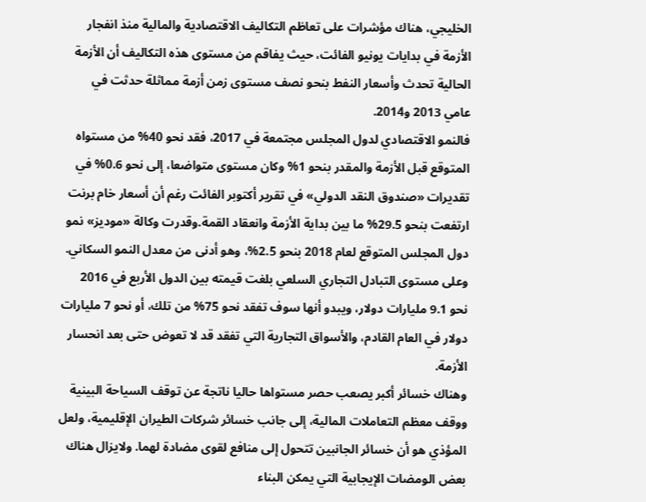الخليجي، هناك مؤشرات على تعاظم التكاليف الاقتصادية والمالية منذ انفجار الأزمة في بدايات يونيو الفائت، حيث يفاقم من مستوى هذه التكاليف أن الأزمة الحالية تحدث وأسعار النفط بنحو نصف مستوى زمن أزمة مماثلة حدثت في عامي 2013 و2014.
فالنمو الاقتصادي لدول المجلس مجتمعة في 2017، فقد نحو 40% من مستواه المتوقع قبل الأزمة والمقدر بنحو 1% وكان مستوى متواضعا، إلى نحو 0.6% في تقديرات «صندوق النقد الدولي» في تقرير أكتوبر الفائت رغم أن أسعار خام برنت ارتفعت بنحو 29.5% ما بين بداية الأزمة وانعقاد القمة.وقدرت وكالة «موديز» نمو دول المجلس المتوقع لعام 2018 بنحو 2.5%، وهو أدنى من معدل النمو السكاني.
وعلى مستوى التبادل التجاري السلعي بلغت قيمته بين الدول الأربع في 2016 نحو 9.1 مليارات دولار، ويبدو أنها سوف تفقد نحو 75% من تلك، أو نحو 7 مليارات دولار في العام القادم، والأسواق التجارية التي تفقد قد لا تعوض حتى بعد انحسار الأزمة.
وهناك خسائر أكبر يصعب حصر مستواها حاليا ناتجة عن توقف السياحة البينية ووقف معظم التعاملات المالية، إلى جانب خسائر شركات الطيران الإقليمية، ولعل المؤذي هو أن خسائر الجانبين تتحول إلى منافع لقوى مضادة لهما. ولايزال هناك بعض الومضات الإيجابية التي يمكن البناء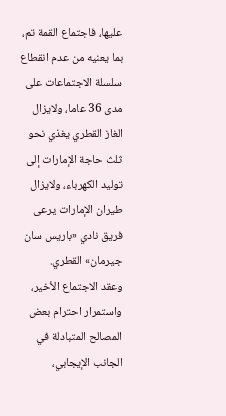عليها، فاجتماع القمة تم، بما يعنيه من عدم انقطاع سلسلة الاجتماعات على مدى 36 عاما، ولايزال الغاز القطري يغذي نحو ثلث حاجة الإمارات إلى توليد الكهرباء، ولايزال طيران الإمارات يرعى فريق نادي «باريس سان جيرمان» القطري.
وعقد الاجتماع الأخير، واستمرار احترام بعض المصالح المتبادلة في الجانب الإيجابي،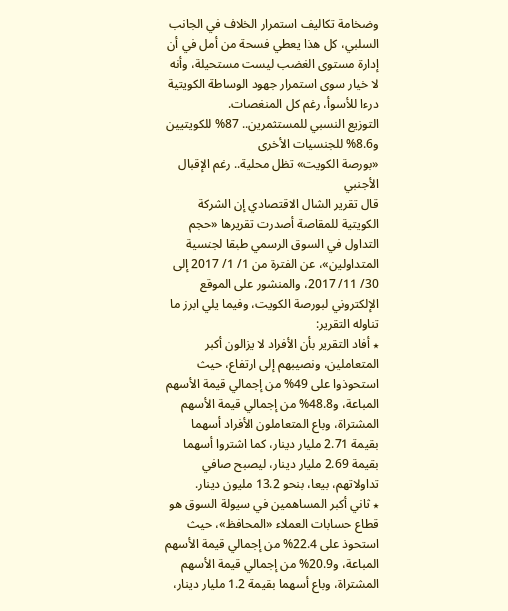وضخامة تكاليف استمرار الخلاف في الجانب السلبي، كل هذا يعطي فسحة من أمل في أن إدارة مستوى الغضب ليست مستحيلة، وأنه لا خيار سوى استمرار جهود الوساطة الكويتية درءا للأسوأ، رغم كل المنغصات.
التوزيع النسبي للمستثمرين.. 87% للكويتيين و8.6% للجنسيات الأخرى
«بورصة الكويت» تظل محلية.. رغم الإقبال الأجنبي
قال تقرير الشال الاقتصادي إن الشركة الكويتية للمقاصة أصدرت تقريرها «حجم التداول في السوق الرسمي طبقا لجنسية المتداولين»، عن الفترة من 1/ 1/ 2017 إلى 30/ 11/ 2017، والمنشور على الموقع الإلكتروني لبورصة الكويت، وفيما يلي ابرز ما تناوله التقرير:
٭ أفاد التقرير بأن الأفراد لا يزالون أكبر المتعاملين، ونصيبهم إلى ارتفاع، حيث استحوذوا على 49% من إجمالي قيمة الأسهم المباعة، و48.8% من إجمالي قيمة الأسهم المشتراة، وباع المتعاملون الأفراد أسهما بقيمة 2.71 مليار دينار، كما اشتروا أسهما بقيمة 2.69 مليار دينار، ليصبح صافي تداولاتهم، بيعا، بنحو 13.2 مليون دينار.
٭ ثاني أكبر المساهمين في سيولة السوق هو قطاع حسابات العملاء «المحافظ»، حيث استحوذ على 22.4% من إجمالي قيمة الأسهم المباعة، و20.9% من إجمالي قيمة الأسهم المشتراة، وباع أسهما بقيمة 1.2 مليار دينار،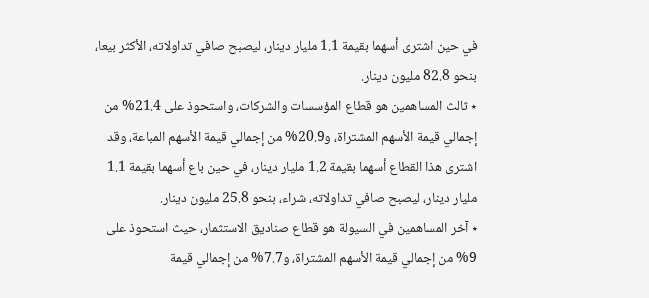في حين اشترى أسهما بقيمة 1.1 مليار دينار، ليصبح صافي تداولاته، الأكثر بيعا، بنحو 82.8 مليون دينار.
٭ ثالث المساهمين هو قطاع المؤسسات والشركات، واستحوذ على 21.4% من إجمالي قيمة الأسهم المشتراة، و20.9% من إجمالي قيمة الأسهم المباعة، وقد اشترى هذا القطاع أسهما بقيمة 1.2 مليار دينار، في حين باع أسهما بقيمة 1.1 مليار دينار، ليصبح صافي تداولاته، شراء، بنحو 25.8 مليون دينار.
٭ آخر المساهمين في السيولة هو قطاع صناديق الاستثمار، حيث استحوذ على 9% من إجمالي قيمة الأسهم المشتراة، و7.7% من إجمالي قيمة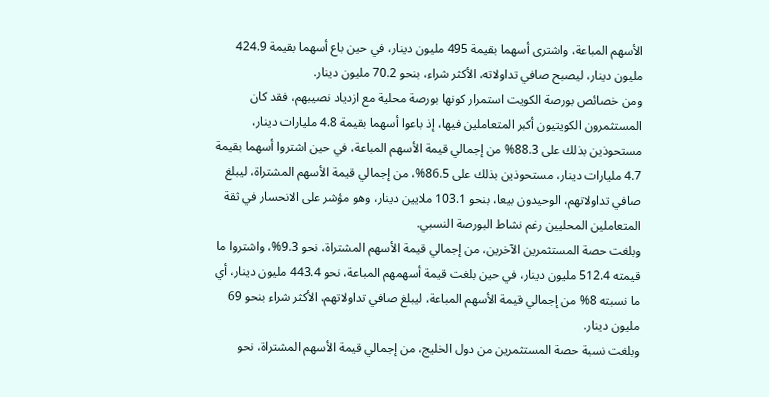الأسهم المباعة، واشترى أسهما بقيمة 495 مليون دينار، في حين باع أسهما بقيمة 424.9 مليون دينار، ليصبح صافي تداولاته، الأكثر شراء، بنحو 70.2 مليون دينار.
ومن خصائص بورصة الكويت استمرار كونها بورصة محلية مع ازدياد نصيبهم، فقد كان المستثمرون الكويتيون أكبر المتعاملين فيها، إذ باعوا أسهما بقيمة 4.8 مليارات دينار، مستحوذين بذلك على 88.3% من إجمالي قيمة الأسهم المباعة، في حين اشتروا أسهما بقيمة 4.7 مليارات دينار، مستحوذين بذلك على 86.5%، من إجمالي قيمة الأسهم المشتراة، ليبلغ صافي تداولاتهم، الوحيدون بيعا، بنحو 103.1 ملايين دينار، وهو مؤشر على الانحسار في ثقة المتعاملين المحليين رغم نشاط البورصة النسبي.
وبلغت حصة المستثمرين الآخرين، من إجمالي قيمة الأسهم المشتراة، نحو 9.3%، واشتروا ما قيمته 512.4 مليون دينار، في حين بلغت قيمة أسهمهم المباعة، نحو 443.4 مليون دينار، أي ما نسبته 8% من إجمالي قيمة الأسهم المباعة، ليبلغ صافي تداولاتهم، الأكثر شراء بنحو 69 مليون دينار.
وبلغت نسبة حصة المستثمرين من دول الخليج، من إجمالي قيمة الأسهم المشتراة، نحو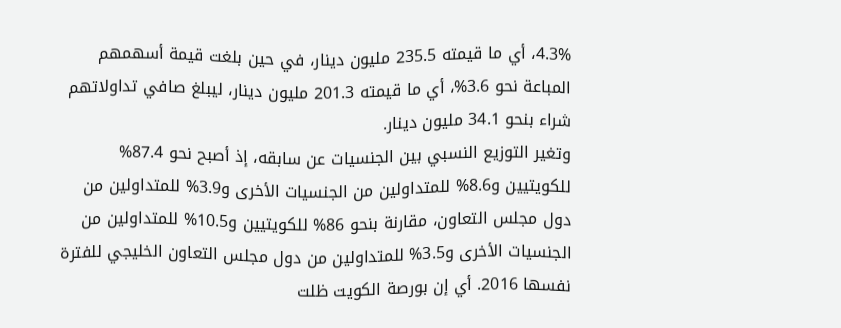4.3%، أي ما قيمته 235.5 مليون دينار، في حين بلغت قيمة أسهمهم المباعة نحو 3.6%، أي ما قيمته 201.3 مليون دينار، ليبلغ صافي تداولاتهم شراء بنحو 34.1 مليون دينار.
وتغير التوزيع النسبي بين الجنسيات عن سابقه، إذ أصبح نحو 87.4% للكويتيين و8.6% للمتداولين من الجنسيات الأخرى و3.9% للمتداولين من دول مجلس التعاون، مقارنة بنحو 86% للكويتيين و10.5% للمتداولين من الجنسيات الأخرى و3.5% للمتداولين من دول مجلس التعاون الخليجي للفترة نفسها 2016. أي إن بورصة الكويت ظلت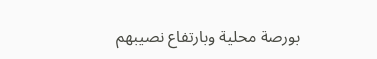بورصة محلية وبارتفاع نصيبهم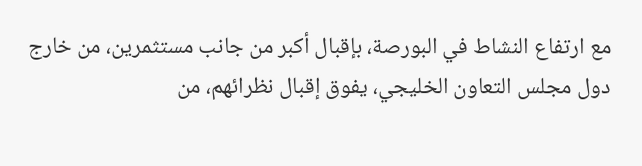مع ارتفاع النشاط في البورصة، بإقبال أكبر من جانب مستثمرين، من خارج دول مجلس التعاون الخليجي، يفوق إقبال نظرائهم، من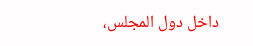داخل دول المجلس،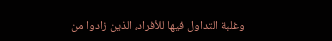وغلبة التداول فيها للأفراد، الذين زادوا من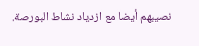نصيبهم أيضا مع ازدياد نشاط البورصة.